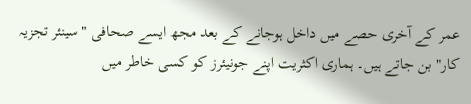عمر کے آخری حصے میں داخل ہوجانے کے بعد مجھ ایسے صحافی "سینئر تجزیہ کار" بن جاتے ہیں۔ ہماری اکثریت اپنے جونیئرز کو کسی خاطر میں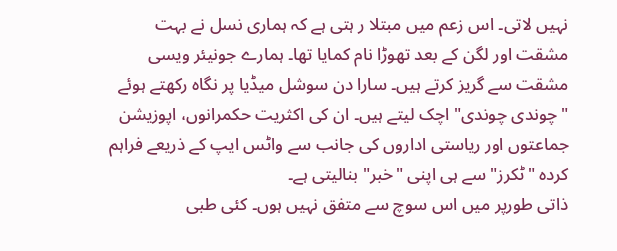نہیں لاتی۔ اس زعم میں مبتلا ر ہتی ہے کہ ہماری نسل نے بہت مشقت اور لگن کے بعد تھوڑا نام کمایا تھا۔ ہمارے جونیئر ویسی مشقت سے گریز کرتے ہیں۔ سارا دن سوشل میڈیا پر نگاہ رکھتے ہوئے "چوندی چوندی" اچک لیتے ہیں۔ ان کی اکثریت حکمرانوں، اپوزیشن جماعتوں اور ریاستی اداروں کی جانب سے واٹس ایپ کے ذریعے فراہم کردہ "ٹکرز" سے ہی اپنی "خبر" بنالیتی ہے۔
ذاتی طورپر میں اس سوچ سے متفق نہیں ہوں۔ کئی طبی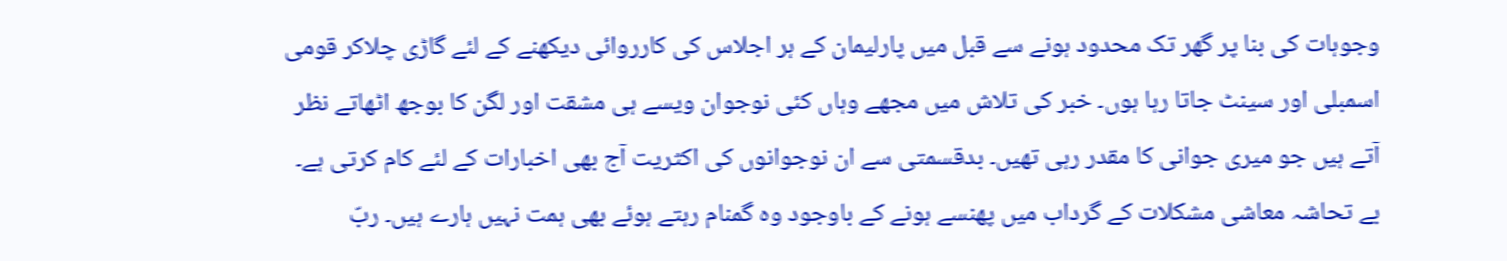وجوہات کی بنا پر گھر تک محدود ہونے سے قبل میں پارلیمان کے ہر اجلاس کی کارروائی دیکھنے کے لئے گاڑی چلاکر قومی اسمبلی اور سینٹ جاتا رہا ہوں۔ خبر کی تلاش میں مجھے وہاں کئی نوجوان ویسے ہی مشقت اور لگن کا بوجھ اٹھاتے نظر آتے ہیں جو میری جوانی کا مقدر رہی تھیں۔ بدقسمتی سے ان نوجوانوں کی اکثریت آج بھی اخبارات کے لئے کام کرتی ہے۔ بے تحاشہ معاشی مشکلات کے گرداب میں پھنسے ہونے کے باوجود وہ گمنام رہتے ہوئے بھی ہمت نہیں ہارے ہیں۔ ربّ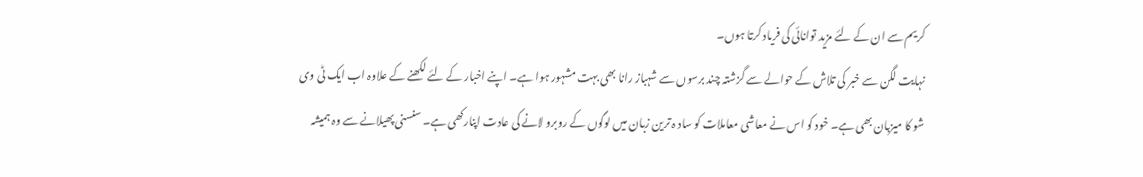کریم سے ان کے لئے مزید توانائی کی فریاد کرتا ہوں۔
نہایت لگن سے خبر کی تلاش کے حوالے سے گزشتہ چند برسوں سے شہباز رانا بھی بہت مشہور ہوا ہے۔ اپنے اخبار کے لئے لکھنے کے علاوہ اب ایک ٹی وی شو کا میزبان بھی ہے۔ خود کو اس نے معاشی معاملات کو ساد ہ ترین زبان میں لوگوں کے روبرو لانے کی عادت اپنارکھی ہے۔ سنسنی پھیلانے سے وہ ہمیشہ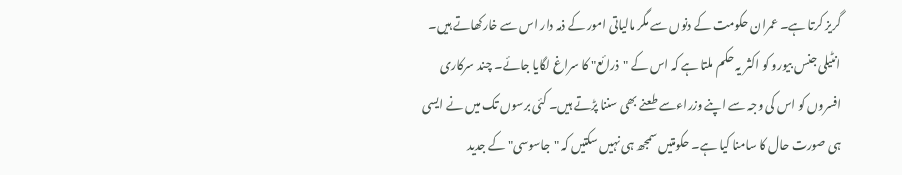گریز کرتا ہے۔ عمران حکومت کے دنوں سے مگر مالیاتی امور کے ذمہ دار اس سے خارکھاتے ہیں۔ انٹیلی جنس بیورو کو اکثر یہ حکم ملتا ہے کہ اس کے "ذرائع" کا سراغ لگایا جائے۔ چند سرکاری افسروں کو اس کی وجہ سے اپنے وزراءسے طعنے بھی سننا پڑتے ہیں۔ کئی برسوں تک میں نے ایسی ہی صورت حال کا سامنا کیا ہے۔ حکومتیں سمجھ ہی نہیں سکتیں کہ "جاسوسی" کے جدید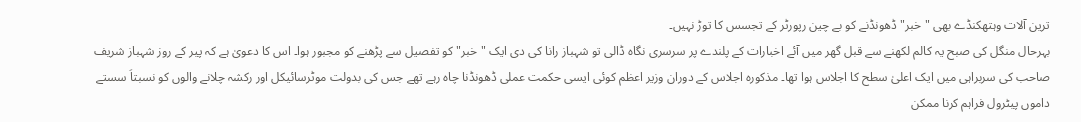ترین آلات وہتھکنڈے بھی "خبر" ڈھونڈنے کو بے چین رپورٹر کے تجسس کا توڑ نہیں۔
بہرحال منگل کی صبح یہ کالم لکھنے سے قبل گھر میں آئے اخبارات کے پلندے پر سرسری نگاہ ڈالی تو شہباز رانا کی دی ایک "خبر" کو تفصیل سے پڑھنے کو مجبور ہوا۔ اس کا دعویٰ ہے کہ پیر کے روز شہباز شریف صاحب کی سربراہی میں ایک اعلیٰ سطح کا اجلاس ہوا تھا۔ مذکورہ اجلاس کے دوران وزیر اعظم کوئی ایسی حکمت عملی ڈھونڈنا چاہ رہے تھے جس کی بدولت موٹرسائیکل اور رکشہ چلانے والوں کو نسبتاَ سستے داموں پیٹرول فراہم کرنا ممکن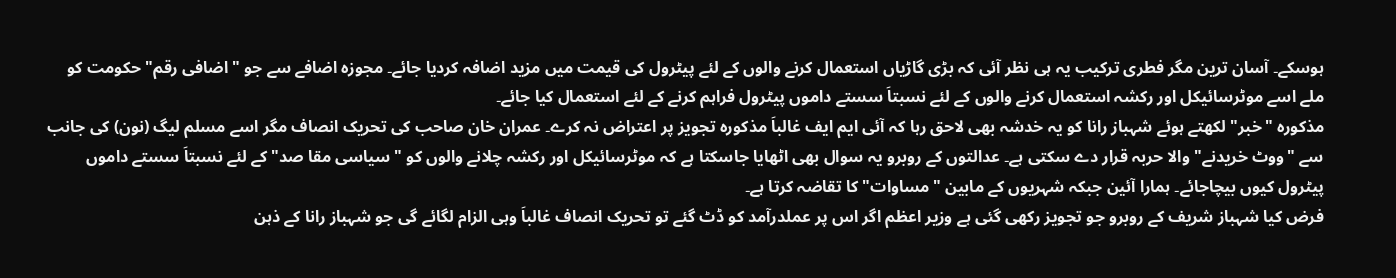ہوسکے۔ آسان ترین مگر فطری ترکیب یہ ہی نظر آئی کہ بڑی گاڑیاں استعمال کرنے والوں کے لئے پیٹرول کی قیمت میں مزید اضافہ کردیا جائے۔ مجوزہ اضافے سے جو "اضافی رقم" حکومت کو ملے اسے موٹرسائیکل اور رکشہ استعمال کرنے والوں کے لئے نسبتاَ سستے داموں پیٹرول فراہم کرنے کے لئے استعمال کیا جائے۔
مذکورہ "خبر" لکھتے ہوئے شہباز رانا کو یہ خدشہ بھی لاحق رہا کہ آئی ایم ایف غالباَ مذکورہ تجویز پر اعتراض نہ کرے۔ عمران خان صاحب کی تحریک انصاف مگر اسے مسلم لیگ (نون) کی جانب سے "ووٹ خریدنے" والا حربہ قرار دے سکتی ہے۔ عدالتوں کے روبرو یہ سوال بھی اٹھایا جاسکتا ہے کہ موٹرسائیکل اور رکشہ چلانے والوں کو "سیاسی مقا صد" کے لئے نسبتاَ سستے داموں پیٹرول کیوں بیچاجائے۔ ہمارا آئین جبکہ شہریوں کے مابین "مساوات" کا تقاضہ کرتا ہے۔
فرض کیا شہباز شریف کے روبرو جو تجویز رکھی گئی ہے وزیر اعظم اگر اس پر عملدرآمد کو ڈٹ گئے تو تحریک انصاف غالباَ وہی الزام لگائے گی جو شہباز رانا کے ذہن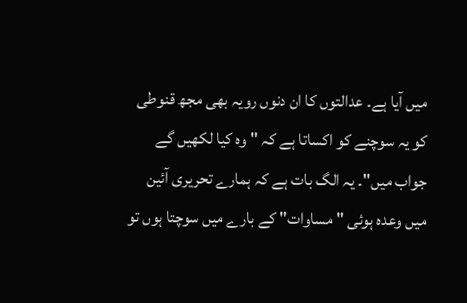میں آیا ہے۔ عدالتوں کا ان دنوں رویہ بھی مجھ قنوطی کو یہ سوچنے کو اکساتا ہے کہ "وہ کیا لکھیں گے جواب میں"۔ یہ الگ بات ہے کہ ہمارے تحریری آئین میں وعدہ ہوئی "مساوات" کے بارے میں سوچتا ہوں تو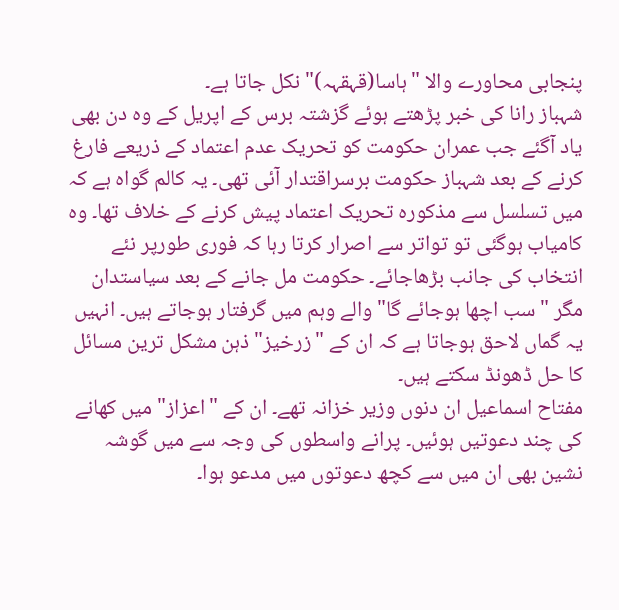پنجابی محاورے والا "ہاسا(قہقہہ)" نکل جاتا ہے۔
شہباز رانا کی خبر پڑھتے ہوئے گزشتہ برس کے اپریل کے وہ دن بھی یاد آگئے جب عمران حکومت کو تحریک عدم اعتماد کے ذریعے فارغ کرنے کے بعد شہباز حکومت برسراقتدار آئی تھی۔ یہ کالم گواہ ہے کہ میں تسلسل سے مذکورہ تحریک اعتماد پیش کرنے کے خلاف تھا۔ وہ کامیاب ہوگئی تو تواتر سے اصرار کرتا رہا کہ فوری طورپر نئے انتخاب کی جانب بڑھاجائے۔ حکومت مل جانے کے بعد سیاستدان مگر "سب اچھا ہوجائے گا" والے وہم میں گرفتار ہوجاتے ہیں۔ انہیں یہ گماں لاحق ہوجاتا ہے کہ ان کے "زرخیز" ذہن مشکل ترین مسائل کا حل ڈھونڈ سکتے ہیں۔
مفتاح اسماعیل ان دنوں وزیر خزانہ تھے۔ ان کے "اعزاز" میں کھانے کی چند دعوتیں ہوئیں۔ پرانے واسطوں کی وجہ سے میں گوشہ نشین بھی ان میں سے کچھ دعوتوں میں مدعو ہوا۔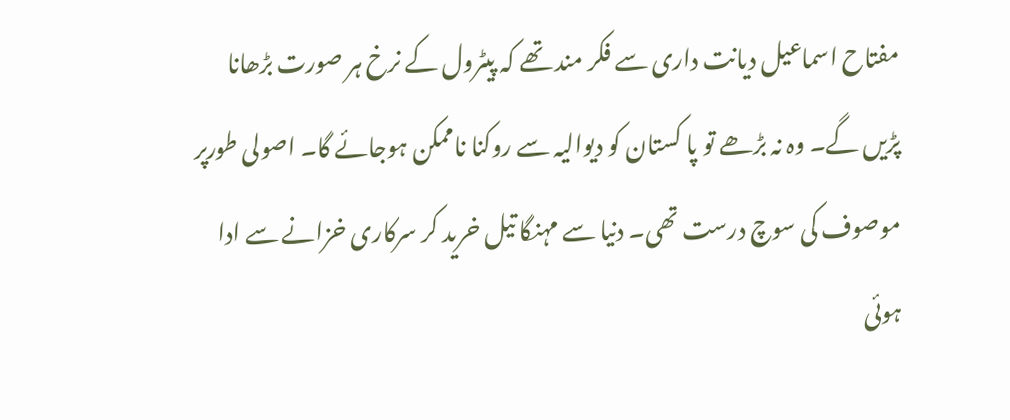مفتاح اسماعیل دیانت داری سے فکر مند تھے کہ پیٹرول کے نرخ ہر صورت بڑھانا پڑیں گے۔ وہ نہ بڑھے تو پا کستان کو دیوالیہ سے روکنا ناممکن ہوجائے گا۔ اصولی طورپر موصوف کی سوچ درست تھی۔ دنیا سے مہنگا تیل خرید کر سرکاری خزانے سے ادا ہوئی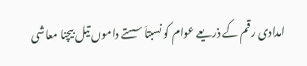امدادی رقم کے ذریعے عوام کو نسبتاَ سستے داموں تیل بیچنا معاشی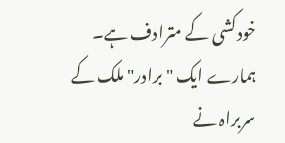خودکشی کے مترادف ہے۔ ہمارے ایک "برادر" ملک کے سربراہ نے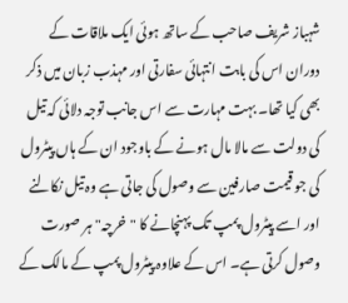شہباز شریف صاحب کے ساتھ ہوئی ایک ملاقات کے دوران اس کی بابت انتہائی سفارتی اور مہذب زبان میں ذکر بھی کیا تھا۔ بہت مہارت سے اس جانب توجہ دلائی کہ تیل کی دولت سے مالا مال ہونے کے باوجود ان کے ہاں پیٹرول کی جو قیمت صارفین سے وصول کی جاتی ہے وہ تیل نکالنے اور اسے پیٹرول پمپ تک پہنچانے کا "خرچہ"ہر صورت وصول کرتی ہے۔ اس کے علاوہ پیٹرول پمپ کے مالک کے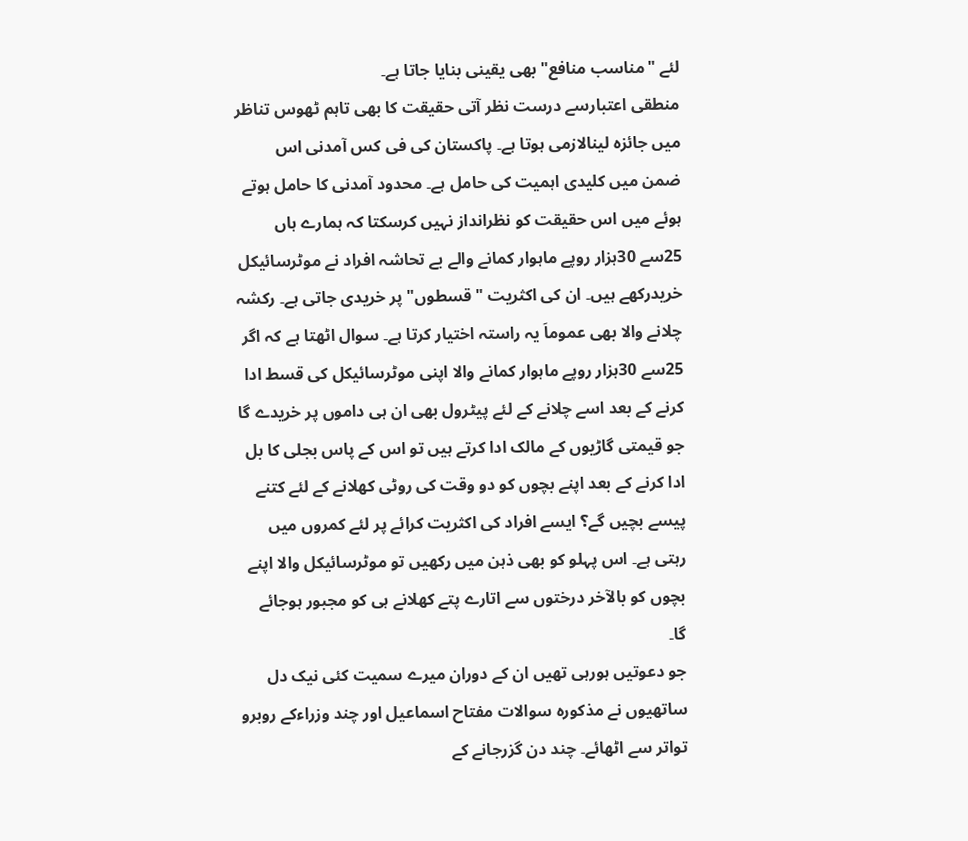لئے "مناسب منافع" بھی یقینی بنایا جاتا ہے۔
منطقی اعتبارسے درست نظر آتی حقیقت کا بھی تاہم ٹھوس تناظر میں جائزہ لینالازمی ہوتا ہے۔ پاکستان کی فی کس آمدنی اس ضمن میں کلیدی اہمیت کی حامل ہے۔ محدود آمدنی کا حامل ہوتے ہوئے میں اس حقیقت کو نظرانداز نہیں کرسکتا کہ ہمارے ہاں 25سے 30ہزار روپے ماہوار کمانے والے بے تحاشہ افراد نے موٹرسائیکل خریدرکھے ہیں۔ ان کی اکثریت "قسطوں" پر خریدی جاتی ہے۔ رکشہ چلانے والا بھی عموماَ یہ راستہ اختیار کرتا ہے۔ سوال اٹھتا ہے کہ اگر 25سے 30ہزار روپے ماہوار کمانے والا اپنی موٹرسائیکل کی قسط ادا کرنے کے بعد اسے چلانے کے لئے پیٹرول بھی ان ہی داموں پر خریدے گا جو قیمتی گاڑیوں کے مالک ادا کرتے ہیں تو اس کے پاس بجلی کا بل ادا کرنے کے بعد اپنے بچوں کو دو وقت کی روٹی کھلانے کے لئے کتنے پیسے بچیں گے؟ ایسے افراد کی اکثریت کرائے پر لئے کمروں میں رہتی ہے۔ اس پہلو کو بھی ذہن میں رکھیں تو موٹرسائیکل والا اپنے بچوں کو بالآخر درختوں سے اتارے پتے کھلانے ہی کو مجبور ہوجائے گا۔
جو دعوتیں ہورہی تھیں ان کے دوران میرے سمیت کئی نیک دل ساتھیوں نے مذکورہ سوالات مفتاح اسماعیل اور چند وزراءکے روبرو تواتر سے اٹھائے۔ چند دن گزرجانے کے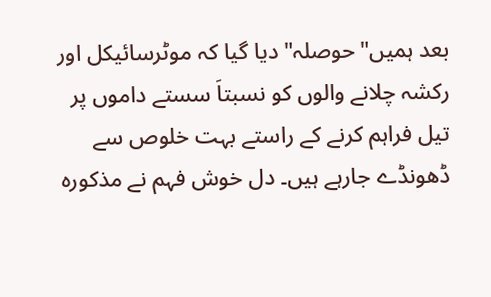بعد ہمیں"حوصلہ" دیا گیا کہ موٹرسائیکل اور رکشہ چلانے والوں کو نسبتاَ سستے داموں پر تیل فراہم کرنے کے راستے بہت خلوص سے ڈھونڈے جارہے ہیں۔ دل خوش فہم نے مذکورہ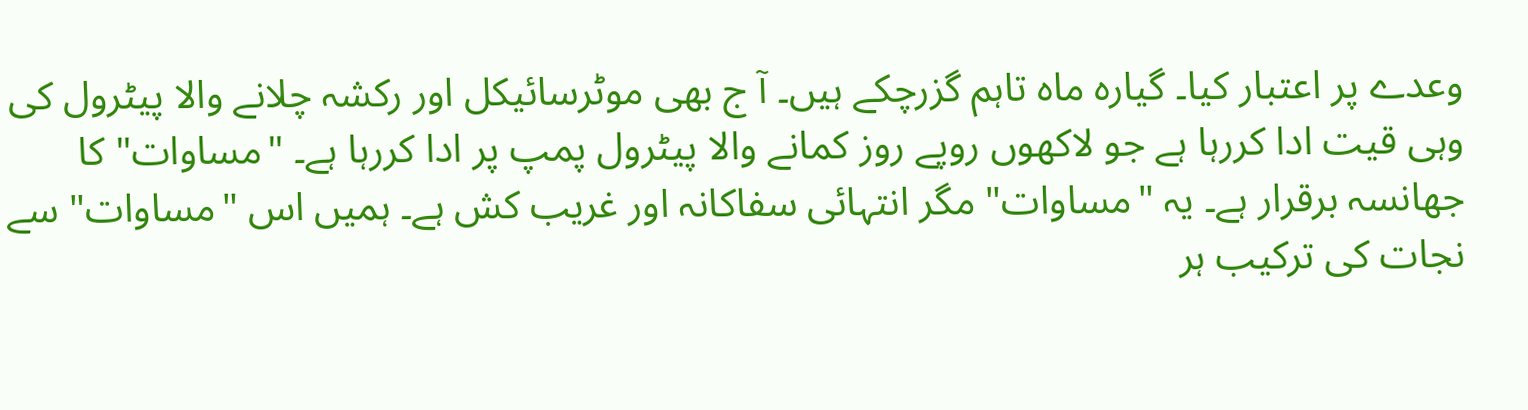وعدے پر اعتبار کیا۔ گیارہ ماہ تاہم گزرچکے ہیں۔ آ ج بھی موٹرسائیکل اور رکشہ چلانے والا پیٹرول کی وہی قیت ادا کررہا ہے جو لاکھوں روپے روز کمانے والا پیٹرول پمپ پر ادا کررہا ہے۔ "مساوات" کا جھانسہ برقرار ہے۔ یہ "مساوات" مگر انتہائی سفاکانہ اور غریب کش ہے۔ ہمیں اس "مساوات" سے نجات کی ترکیب ہر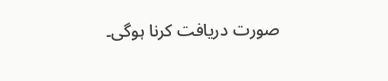صورت دریافت کرنا ہوگی۔